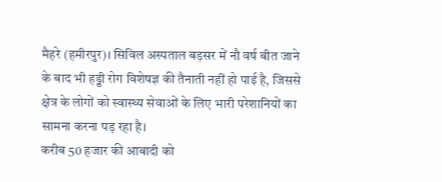मैहरे (हमीरपुर)। सिविल अस्पताल बड़सर में नौ वर्ष बीत जाने के बाद भी हड्डी रोग विशेषज्ञ की तैनाती नहीं हो पाई है, जिससे क्षेत्र के लोगों को स्वास्थ्य सेवाओं के लिए भारी परेशानियों का सामना करना पड़ रहा है।
करीब 50 हजार की आबादी को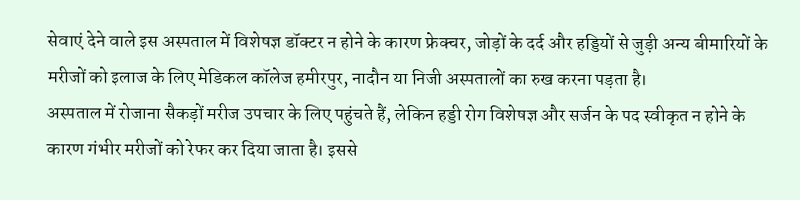सेवाएं देने वाले इस अस्पताल में विशेषज्ञ डॉक्टर न होने के कारण फ्रेक्चर, जोड़ों के दर्द और हड्डियों से जुड़ी अन्य बीमारियों के मरीजों को इलाज के लिए मेडिकल कॉलेज हमीरपुर, नादौन या निजी अस्पतालों का रुख करना पड़ता है।
अस्पताल में रोजाना सैकड़ों मरीज उपचार के लिए पहुंचते हैं, लेकिन हड्डी रोग विशेषज्ञ और सर्जन के पद स्वीकृत न होने के कारण गंभीर मरीजों को रेफर कर दिया जाता है। इससे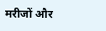मरीजों और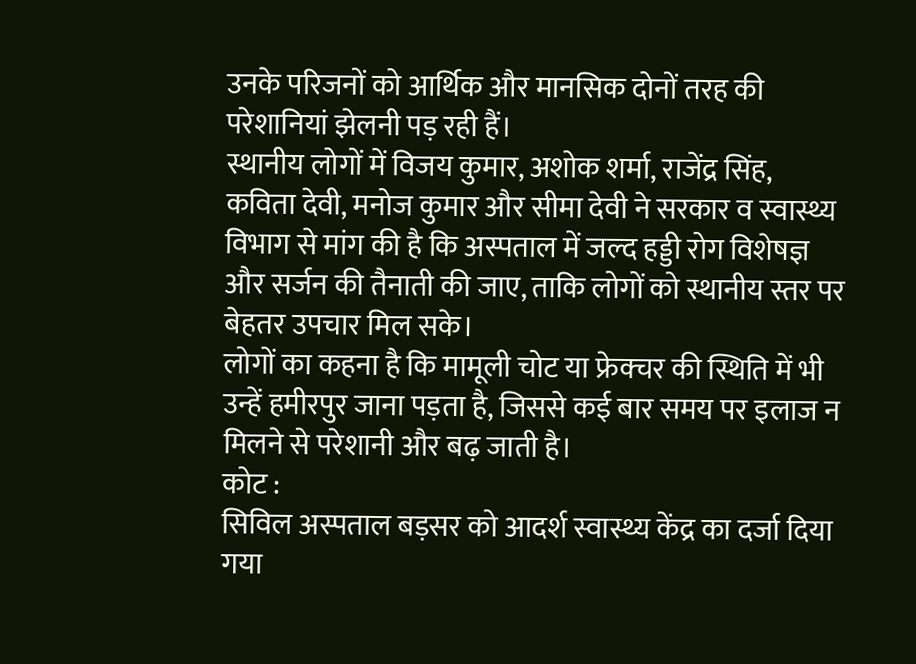उनके परिजनों को आर्थिक और मानसिक दोनों तरह की परेशानियां झेलनी पड़ रही हैं।
स्थानीय लोगों में विजय कुमार, अशोक शर्मा, राजेंद्र सिंह, कविता देवी, मनोज कुमार और सीमा देवी ने सरकार व स्वास्थ्य विभाग से मांग की है कि अस्पताल में जल्द हड्डी रोग विशेषज्ञ और सर्जन की तैनाती की जाए, ताकि लोगों को स्थानीय स्तर पर बेहतर उपचार मिल सके।
लोगों का कहना है कि मामूली चोट या फ्रेक्चर की स्थिति में भी उन्हें हमीरपुर जाना पड़ता है, जिससे कई बार समय पर इलाज न मिलने से परेशानी और बढ़ जाती है।
कोट :
सिविल अस्पताल बड़सर को आदर्श स्वास्थ्य केंद्र का दर्जा दिया गया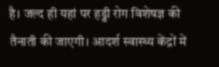है। जल्द ही यहां पर हड्डी रोग विशेषज्ञ की तैनाती की जाएगी। आदर्श स्वास्थ्य केंद्रों में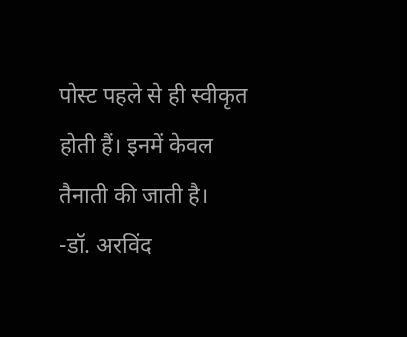पोस्ट पहले से ही स्वीकृत होती हैं। इनमें केवल तैनाती की जाती है।
-डॉ. अरविंद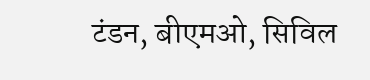टंडन, बीएमओ, सिविल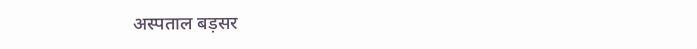अस्पताल बड़सर